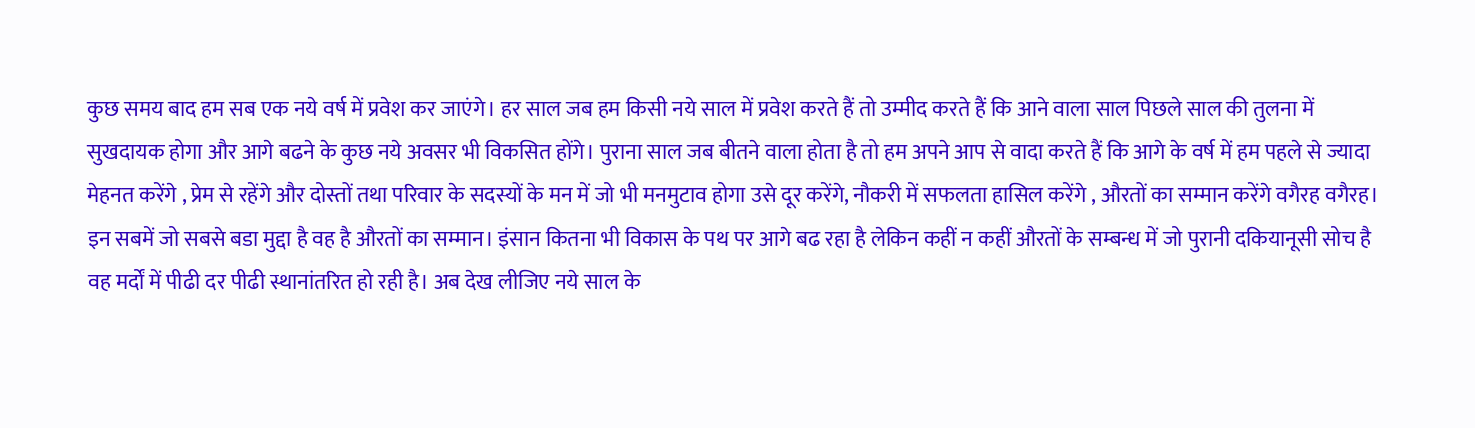कुछ समय बाद हम सब एक नये वर्ष में प्रवेश कर जाएंगे। हर साल जब हम किसी नये साल में प्रवेश करते हैं तो उम्मीद करते हैं कि आने वाला साल पिछले साल की तुलना में सुखदायक होगा और आगे बढने के कुछ नये अवसर भी विकसित होंगे। पुराना साल जब बीतने वाला होता है तो हम अपने आप से वादा करते हैं कि आगे के वर्ष में हम पहले से ज्यादा मेहनत करेंगे , प्रेम से रहेंगे और दोस्तों तथा परिवार के सदस्यों के मन में जो भी मनमुटाव होगा उसे दूर करेंगे, नौकरी में सफलता हासिल करेंगे , औरतों का सम्मान करेंगे वगैरह वगैरह।
इन सबमें जो सबसे बडा मुद्दा है वह है औरतों का सम्मान। इंसान कितना भी विकास के पथ पर आगे बढ रहा है लेकिन कहीं न कहीं औरतों के सम्बन्ध में जो पुरानी दकियानूसी सोच है वह मर्दों में पीढी दर पीढी स्थानांतरित हो रही है। अब देख लीजिए नये साल के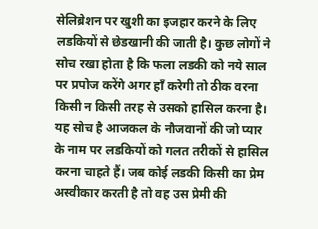सेलिब्रेशन पर खुशी का इजहार करने के लिए लडकियों से छेडखानी की जाती है। कुछ लोगों ने सोच रखा होता है कि फला लडकी को नये साल पर प्रपोज करेंगे अगर हाँ करेगी तो ठीक वरना किसी न किसी तरह से उसको हासिल करना है। यह सोच है आजकल के नौजवानों की जो प्यार के नाम पर लडकियों को गलत तरीकों से हासिल करना चाहते हैं। जब कोई लडकी किसी का प्रेम अस्वीकार करती है तो वह उस प्रेमी की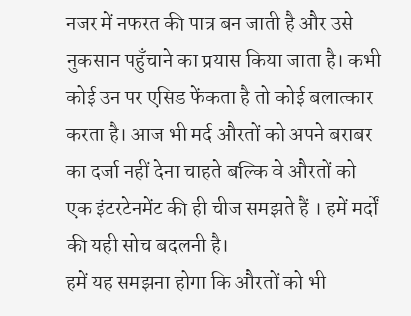नजर में नफरत की पात्र बन जाती है और उसे नुकसान पहुँचाने का प्रयास किया जाता है। कभी कोई उन पर एसिड फेंकता है तो कोई बलात्कार करता है। आज भी मर्द औरतों को अपने बराबर का दर्जा नहीं देना चाहते बल्कि वे औरतों को एक इंटरटेनमेंट की ही चीज समझते हैं । हमें मर्दों की यही सोच बदलनी है।
हमें यह समझना होगा कि औरतों को भी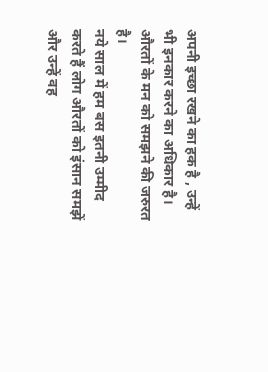अपनी इच्छा रखने का हक है , उन्हें भी इनकार करने का अधिकार है। औरतों के मन को समझने की जरुरत है।
नये साल में हम बस इतनी उम्मीद करते हैं लोग औरतों को इंसान समझें और उन्हें वह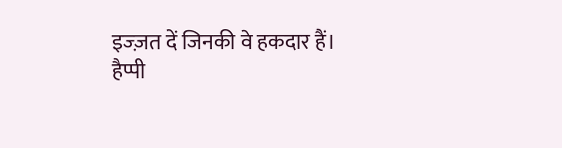इज्ज़त दें जिनकी वे हकदार हैं।
हैप्पी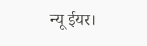न्यू ईयर।